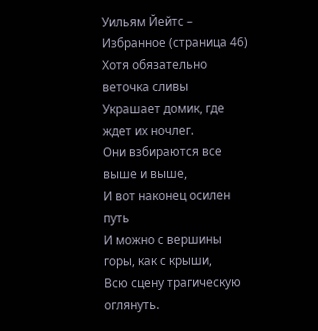Уильям Йейтс – Избранное (страница 46)
Хотя обязательно веточка сливы
Украшает домик, где ждет их ночлег.
Они взбираются все выше и выше,
И вот наконец осилен путь
И можно с вершины горы, как с крыши,
Всю сцену трагическую оглянуть.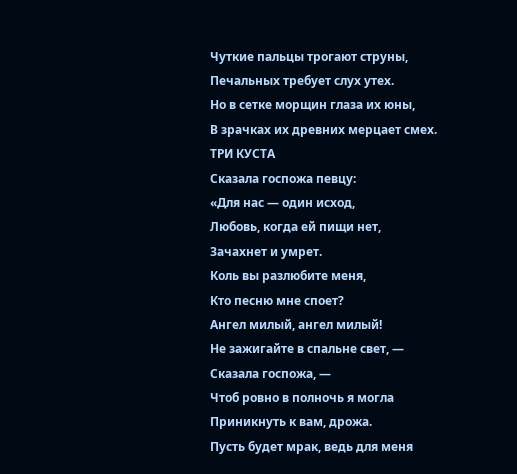Чуткие пальцы трогают струны,
Печальных требует слух утех.
Но в сетке морщин глаза их юны,
В зрачках их древних мерцает смех.
ТРИ КУСТА
Сказала госпожа певцу:
«Для нас — один исход,
Любовь, когда ей пищи нет,
Зачахнет и умрет.
Коль вы разлюбите меня,
Кто песню мне споет?
Ангел милый, ангел милый!
Не зажигайте в спальне свет, —
Сказала госпожа, —
Чтоб ровно в полночь я могла
Приникнуть к вам, дрожа.
Пусть будет мрак, ведь для меня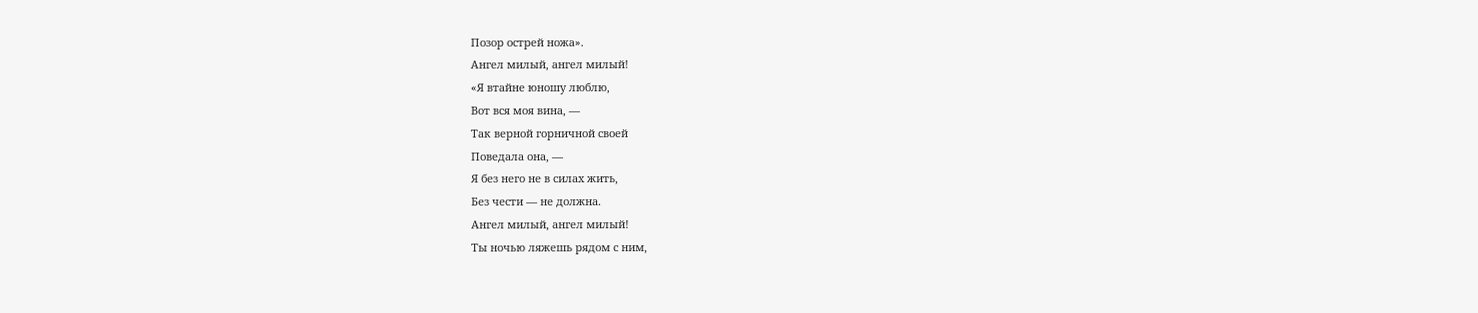Позор острей ножа».
Ангел милый, ангел милый!
«Я втайне юношу люблю,
Вот вся моя вина, —
Так верной горничной своей
Поведала она, —
Я без него не в силах жить,
Без чести — не должна.
Ангел милый, ангел милый!
Ты ночью ляжешь рядом с ним,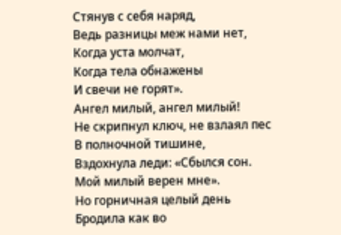Стянув с себя наряд,
Ведь разницы меж нами нет,
Когда уста молчат,
Когда тела обнажены
И свечи не горят».
Ангел милый, ангел милый!
Не скрипнул ключ, не взлаял пес
В полночной тишине,
Вздохнула леди: «Сбылся сон.
Мой милый верен мне».
Но горничная целый день
Бродила как во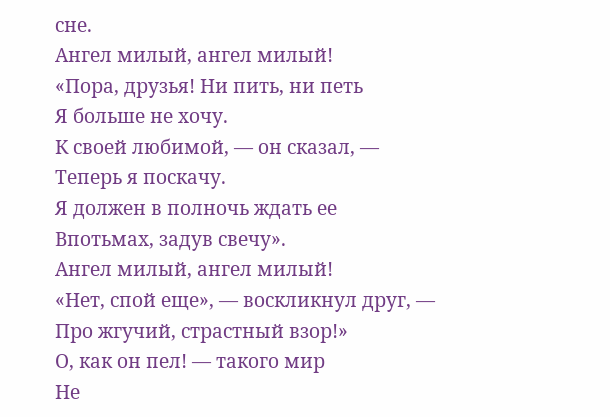сне.
Ангел милый, ангел милый!
«Пора, друзья! Ни пить, ни петь
Я больше не хочу.
К своей любимой, — он сказал, —
Теперь я поскачу.
Я должен в полночь ждать ее
Впотьмах, задув свечу».
Ангел милый, ангел милый!
«Нет, спой еще», — воскликнул друг, —
Про жгучий, страстный взор!»
О, как он пел! — такого мир
Не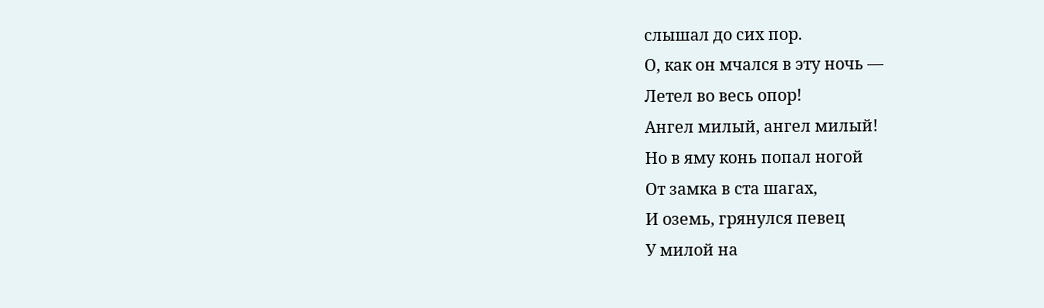слышал до сих пор.
О, как он мчался в эту ночь —
Летел во весь опор!
Ангел милый, ангел милый!
Но в яму конь попал ногой
От замка в ста шагах,
И оземь, грянулся певец
У милой на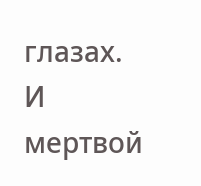глазах.
И мертвой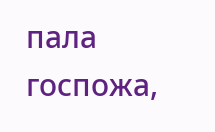пала госпожа,